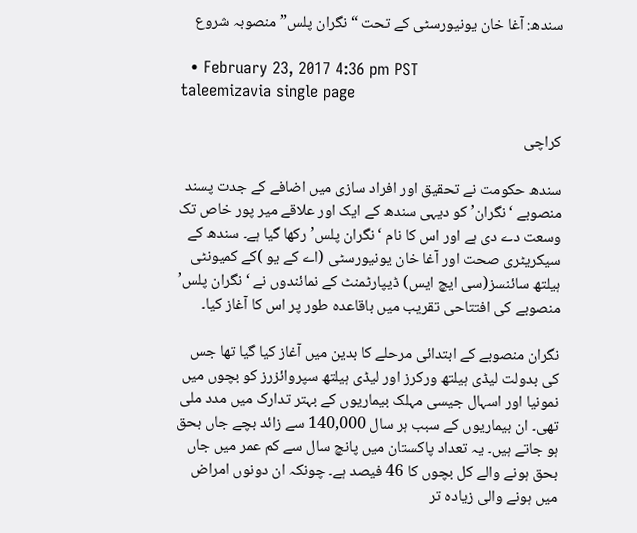سندھ: آغا خان یونیورسٹی کے تحت “نگران پلس” منصوبہ شروع

  • February 23, 2017 4:36 pm PST
taleemizavia single page

کراچی

سندھ حکومت نے تحقیق اور افراد سازی میں اضافے کے جدت پسند منصوبے ‘نگران’ کو دیہی سندھ کے ایک اور علاقے میر پور خاص تک وسعت دے دی ہے اور اس کا نام ‘نگران پلس’ رکھا گیا ہے۔ سندھ کے سیکریٹری صحت اور آغا خان یونیورسٹی (اے کے یو )کے کمیونٹی ہیلتھ سائنسز(سی ایچ ایس) ڈیپارٹمنٹ کے نمائندوں نے ‘نگران پلس’ منصوبے کی افتتاحی تقریب میں باقاعدہ طور پر اس کا آغاز کیا۔

نگران منصوبے کے ابتدائی مرحلے کا بدین میں آغاز کیا گیا تھا جس کی بدولت لیڈی ہیلتھ ورکرز اور لیڈی ہیلتھ سپروائزرز کو بچوں میں نمونیا اور اسہال جیسی مہلک بیماریوں کے بہتر تدارک میں مدد ملی تھی۔ ان بیماریوں کے سبب ہر سال 140,000 سے زائد بچے جاں بحق ہو جاتے ہیں۔ یہ تعداد پاکستان میں پانچ سال سے کم عمر میں جاں بحق ہونے والے کل بچوں کا 46 فیصد ہے۔ چونکہ ان دونوں امراض میں ہونے والی زیادہ تر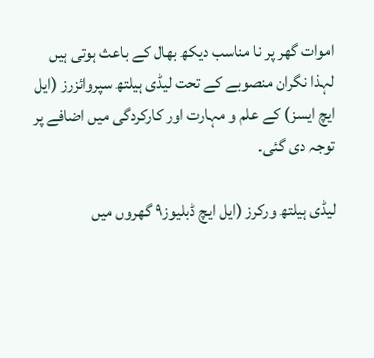اموات گھر پر نا مناسب دیکھ بھال کے باعث ہوتی ہیں لہذا نگران منصوبے کے تحت لیڈی ہیلتھ سپروائزرز (ایل ایچ ایسز) کے علم و مہارت اور کارکردگی میں اضافے پر توجہ دی گئی۔

لیڈی ہیلتھ ورکرز (ایل ایچ ڈبلیوز۹ گھروں میں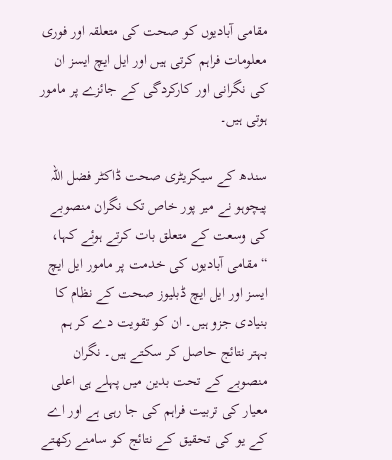مقامی آبادیوں کو صحت کی متعلقہ اور فوری معلومات فراہم کرتی ہیں اور ایل ایچ ایسز ان کی نگرانی اور کارکردگی کے جائزے پر مامور ہوتی ہیں۔

سندھ کے سیکریٹری صحت ڈاکٹر فضل اللہ پیچوہو نے میر پور خاص تک نگران منصوبے کی وسعت کے متعلق بات کرتے ہوئے کہا، “مقامی آبادیوں کی خدمت پر مامور ایل ایچ ایسز اور ایل ایچ ڈبلیوز صحت کے نظام کا بنیادی جزو ہیں۔ ان کو تقویت دے کر ہم بہتر نتائج حاصل کر سکتے ہیں۔ نگران منصوبے کے تحت بدین میں پہلے ہی اعلی معیار کی تربیت فراہم کی جا رہی ہے اور اے کے یو کی تحقیق کے نتائج کو سامنے رکھتے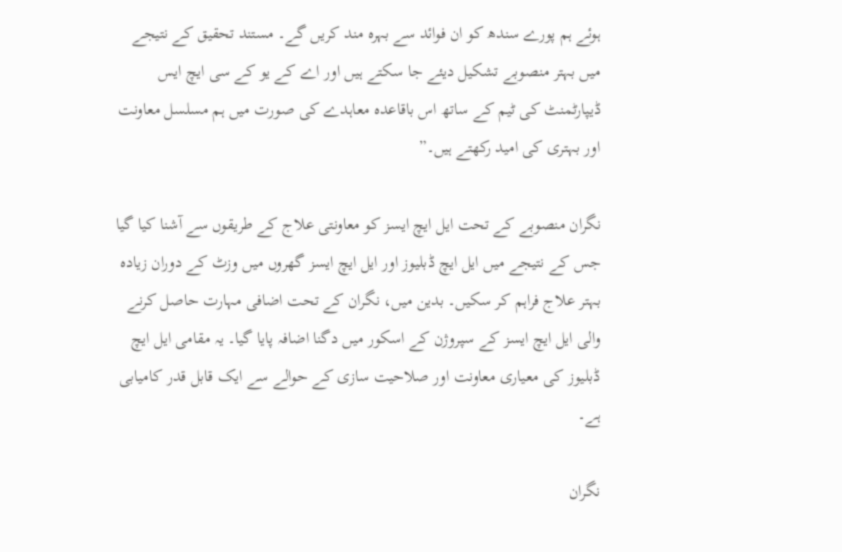ہوئے ہم پورے سندھ کو ان فوائد سے بہرہ مند کریں گے۔ مستند تحقیق کے نتیجے میں بہتر منصوبے تشکیل دیئے جا سکتے ہیں اور اے کے یو کے سی ایچ ایس ڈیپارٹمنٹ کی ٹیم کے ساتھ اس باقاعدہ معاہدے کی صورت میں ہم مسلسل معاونت اور بہتری کی امید رکھتے ہیں۔”

نگران منصوبے کے تحت ایل ایچ ایسز کو معاونتی علاج کے طریقوں سے آشنا کیا گیا جس کے نتیجے میں ایل ایچ ڈبلیوز اور ایل ایچ ایسز گھروں میں وزٹ کے دوران زیادہ بہتر علاج فراہم کر سکیں۔ بدین میں، نگران کے تحت اضافی مہارت حاصل کرنے والی ایل ایچ ایسز کے سپروژن کے اسکور میں دگنا اضافہ پایا گیا۔ یہ مقامی ایل ایچ ڈبلیوز کی معیاری معاونت اور صلاحیت سازی کے حوالے سے ایک قابل قدر کامیابی ہے۔

نگران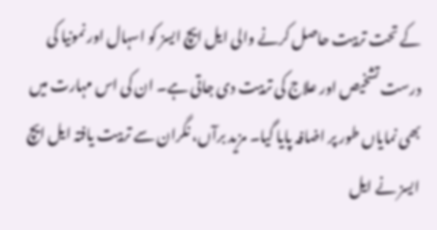کے تحت تربیت حاصل کرنے والی ایل ایچ ایسز کو اسہال اور نمونیا کی درست تشخیص اور علاج کی تربیت دی جاتی ہے۔ ان کی اس مہارت میں بھی نمایاں طور پر اضافہ پایا گیا۔ مزید برآں، نگران سے تربیت یافتہ ایل ایچ ایسز نے ایل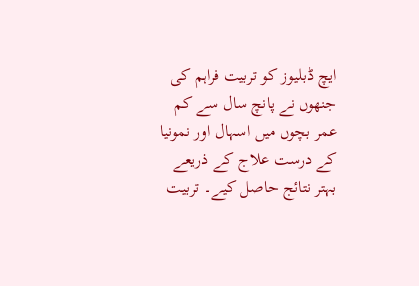ایچ ڈبلیوز کو تربیت فراہم کی جنھوں نے پانچ سال سے کم عمر بچوں میں اسہال اور نمونیا کے درست علاج کے ذریعے بہتر نتائج حاصل کیے۔ تربیت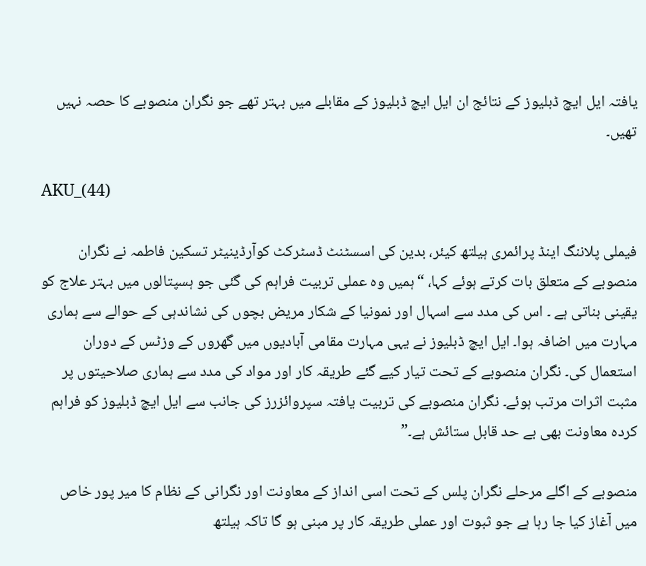یافتہ ایل ایچ ڈبلیوز کے نتائج ان ایل ایچ ڈبلیوز کے مقابلے میں بہتر تھے جو نگران منصوبے کا حصہ نہیں تھیں۔

AKU_(44)

فیملی پلاننگ اینڈ پرائمری ہیلتھ کیئر، بدین کی اسسٹنٹ ڈسٹرکٹ کوآرڈینیٹر تسکین فاطمہ نے نگران منصوبے کے متعلق بات کرتے ہوئے کہا، “ہمیں وہ عملی تربیت فراہم کی گئی جو ہسپتالوں میں بہتر علاج کو یقینی بناتی ہے ۔ اس کی مدد سے اسہال اور نمونیا کے شکار مریض بچوں کی نشاندہی کے حوالے سے ہماری مہارت میں اضافہ ہوا۔ ایل ایچ ڈبلیوز نے یہی مہارت مقامی آبادیوں میں گھروں کے وزٹس کے دوران استعمال کی۔ نگران منصوبے کے تحت تیار کیے گئے طریقہ کار اور مواد کی مدد سے ہماری صلاحیتوں پر مثبت اثرات مرتب ہوئے۔ نگران منصوبے کی تربیت یافتہ سپروائزرز کی جانب سے ایل ایچ ڈبلیوز کو فراہم کردہ معاونت بھی بے حد قابل ستائش ہے۔”

منصوبے کے اگلے مرحلے نگران پلس کے تحت اسی انداز کے معاونت اور نگرانی کے نظام کا میر پور خاص میں آغاز کیا جا رہا ہے جو ثبوت اور عملی طریقہ کار پر مبنی ہو گا تاکہ ہیلتھ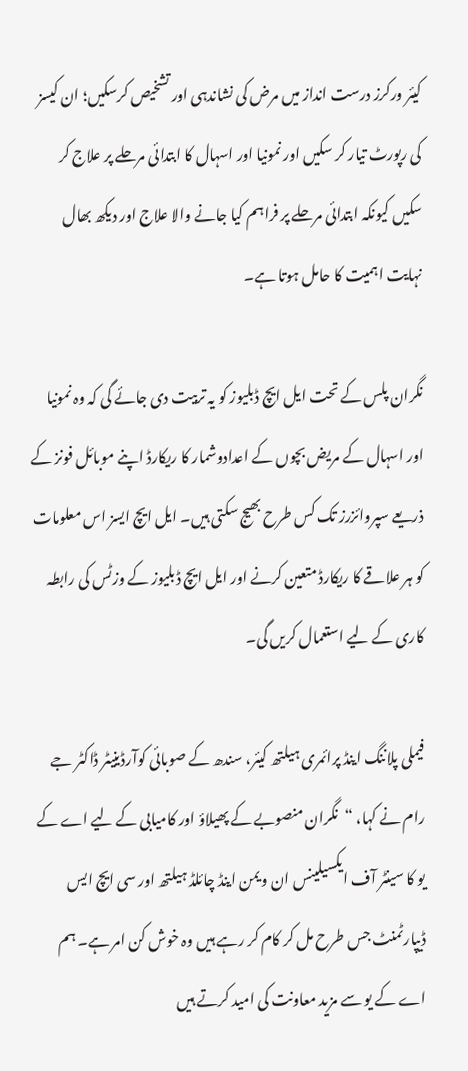کیئر ورکرز درست انداز میں مرض کی نشاندہی اور تشخیص کرسکیں؛ ان کیسز کی رپورٹ تیار کر سکیں اور نمونیا اور اسہال کا ابتدائی مرحلے پر علاج کر سکیں کیونکہ ابتدائی مرحلے پر فراہم کیا جانے والا علاج اور دیکھ بھال نہایت اہمیت کا حامل ہوتا ہے۔

نگران پلس کے تحت ایل ایچ ڈبلیوز کو یہ تربیت دی جائے گی کہ وہ نمونیا اور اسہال کے مریض بچوں کے اعدادوشمار کا ریکارڈ اپنے موبائل فونز کے ذریعے سپروائزرز تک کس طرح بھیج سکتی ہیں۔ ایل ایچ ایسز اس معلومات کو ہر علاقے کا ریکارڈ متعین کرنے اور ایل ایچ ڈبلیوز کے وزٹس کی رابطہ کاری کے لیے استعمال کریں گی۔

فیملی پلاننگ اینڈ پرائمری ہیلتھ کیئر، سندھ کے صوبائی کوآرڈینیٹر ڈاکٹر جے رام نے کہا، “نگران منصوبے کے پھیلاؤ اور کامیابی کے لیے اے کے یو کا سینٹر آف ایکسیلینس ان ویمن اینڈ چائلڈ ہیلتھ اور سی ایچ ایس ڈیپارٹمنٹ جس طرح مل کر کام کر رہے ہیں وہ خوش کن امر ہے۔ ہم اے کے یو سے مزید معاونت کی امید کرتے ہیں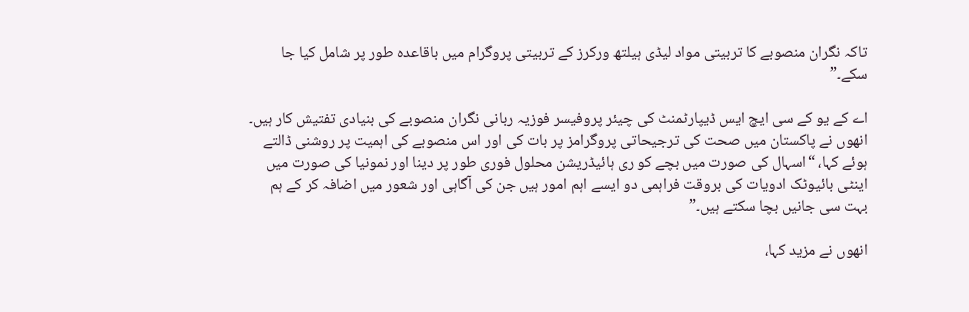تاکہ نگران منصوبے کا تربیتی مواد لیڈی ہیلتھ ورکرز کے تربیتی پروگرام میں باقاعدہ طور پر شامل کیا جا سکے۔”

اے کے یو کے سی ایچ ایس ڈیپارٹمنٹ کی چیئر پروفیسر فوزیہ ربانی نگران منصوبے کی بنیادی تفتیش کار ہیں۔ انھوں نے پاکستان میں صحت کی ترجیحاتی پروگرامز پر بات کی اور اس منصوبے کی اہمیت پر روشنی ڈالتے ہوئے کہا، “اسہال کی صورت میں بچے کو ری ہائیڈریشن محلول فوری طور پر دینا اور نمونیا کی صورت میں اینٹی بائیوٹک ادویات کی بروقت فراہمی دو ایسے اہم امور ہیں جن کی آگاہی اور شعور میں اضافہ کر کے ہم بہت سی جانیں بچا سکتے ہیں۔”

انھوں نے مزید کہا،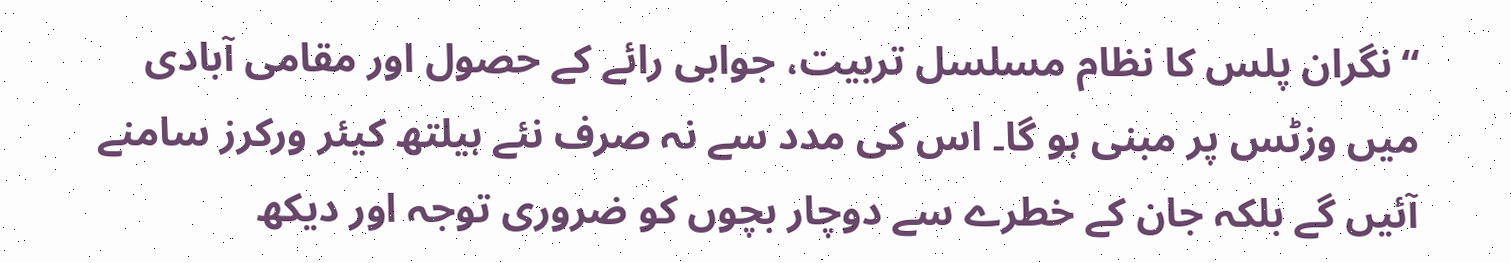“نگران پلس کا نظام مسلسل تربیت، جوابی رائے کے حصول اور مقامی آبادی میں وزٹس پر مبنی ہو گا۔ اس کی مدد سے نہ صرف نئے ہیلتھ کیئر ورکرز سامنے آئیں گے بلکہ جان کے خطرے سے دوچار بچوں کو ضروری توجہ اور دیکھ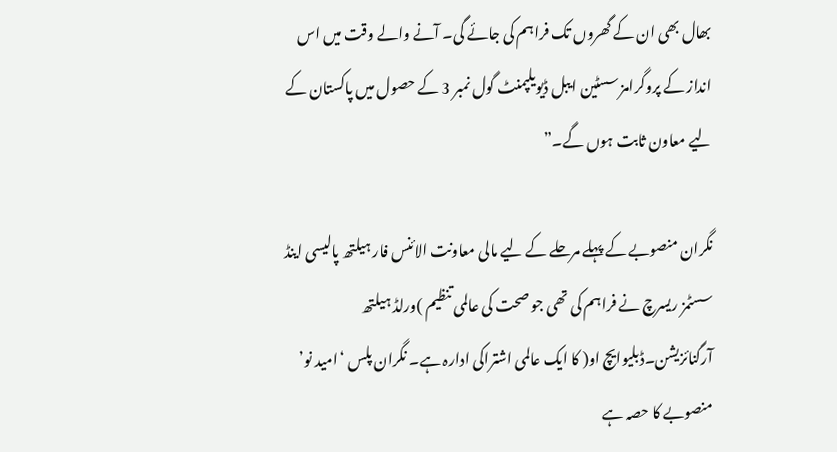بھال بھی ان کے گھروں تک فراہم کی جائے گی۔ آنے والے وقت میں اس انداز کے پروگرامز سسٹین ایبل ڈیویلپمنٹ گول نمبر 3 کے حصول میں پاکستان کے لیے معاون ثابت ہوں گے۔”

نگران منصوبے کے پہلے مرحلے کے لیے مالی معاونت الائنس فار ہیلتھ پالیسی اینڈ سسٹمز ریسرچ نے فراہم کی تھی جو صحت کی عالمی تنظیم )ورلڈ ہیلتھ آرگنائزیشن۔ڈبلیوایچ او( کا ایک عالمی اشتراکی ادارہ ہے۔ نگران پلس ‘امید نو’ منصوبے کا حصہ ہے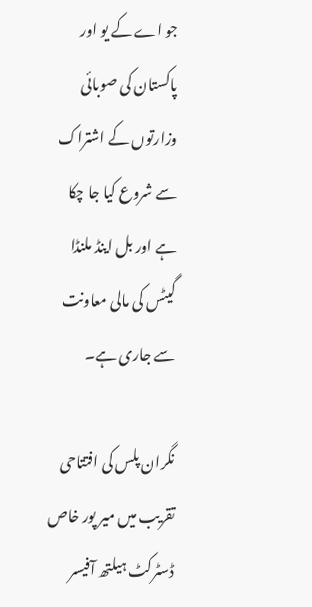جو اے کے یو اور پاکستان کی صوبائی وزارتوں کے اشتراک سے شروع کیا جا چکا ہے اور بل اینڈ ملنڈا گیٹس کی مالی معاونت سے جاری ہے۔

نگران پلس کی افتتاحی تقریب میں میر پور خاص ڈسٹرکٹ ہیلتھ آفیسر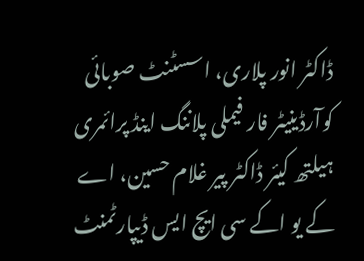ڈاکٹر انور پلاری، اسسٹنٹ صوبائی کوآرڈینیٹر فار فیملی پلاننگ اینڈ پرائمری ہیلتھ کیئر ڈاکٹر پیر غلام حسین، اے کے یو اکے سی ایچ ایس ڈیپارٹمنٹ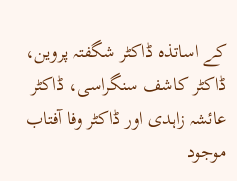کے اساتذہ ڈاکٹر شگفتہ پروین، ڈاکٹر کاشف سنگراسی، ڈاکٹر عائشہ زاہدی اور ڈاکٹر وفا آفتاب موجود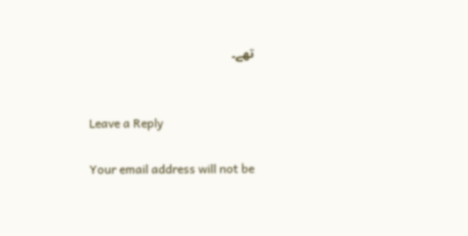تھے۔


Leave a Reply

Your email address will not be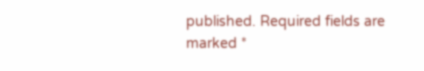published. Required fields are marked *